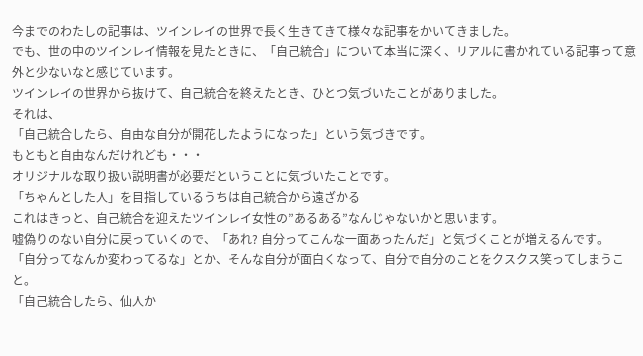今までのわたしの記事は、ツインレイの世界で長く生きてきて様々な記事をかいてきました。
でも、世の中のツインレイ情報を見たときに、「自己統合」について本当に深く、リアルに書かれている記事って意外と少ないなと感じています。
ツインレイの世界から抜けて、自己統合を終えたとき、ひとつ気づいたことがありました。
それは、
「自己統合したら、自由な自分が開花したようになった」という気づきです。
もともと自由なんだけれども・・・
オリジナルな取り扱い説明書が必要だということに気づいたことです。
「ちゃんとした人」を目指しているうちは自己統合から遠ざかる
これはきっと、自己統合を迎えたツインレイ女性の”あるある”なんじゃないかと思います。
嘘偽りのない自分に戻っていくので、「あれ? 自分ってこんな一面あったんだ」と気づくことが増えるんです。
「自分ってなんか変わってるな」とか、そんな自分が面白くなって、自分で自分のことをクスクス笑ってしまうこと。
「自己統合したら、仙人か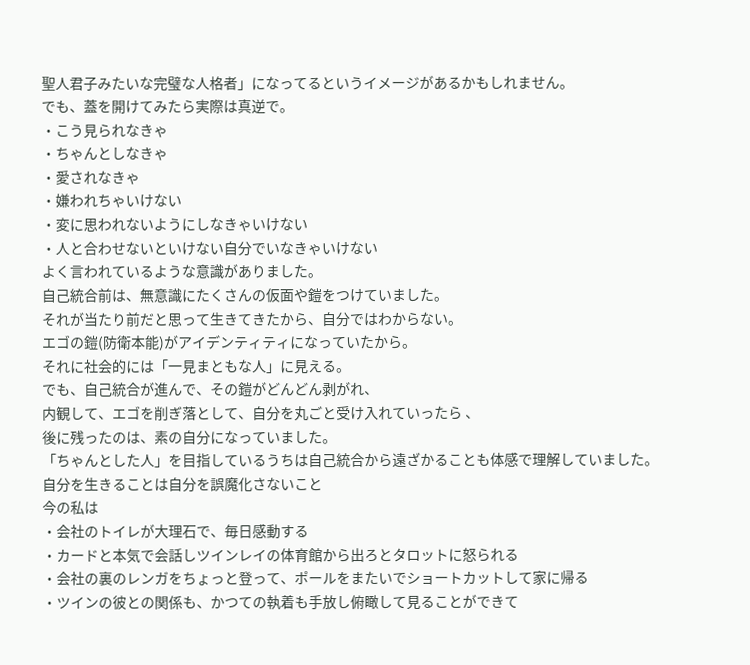聖人君子みたいな完璧な人格者」になってるというイメージがあるかもしれません。
でも、蓋を開けてみたら実際は真逆で。
・こう見られなきゃ
・ちゃんとしなきゃ
・愛されなきゃ
・嫌われちゃいけない
・変に思われないようにしなきゃいけない
・人と合わせないといけない自分でいなきゃいけない
よく言われているような意識がありました。
自己統合前は、無意識にたくさんの仮面や鎧をつけていました。
それが当たり前だと思って生きてきたから、自分ではわからない。
エゴの鎧(防衛本能)がアイデンティティになっていたから。
それに社会的には「一見まともな人」に見える。
でも、自己統合が進んで、その鎧がどんどん剥がれ、
内観して、エゴを削ぎ落として、自分を丸ごと受け入れていったら 、
後に残ったのは、素の自分になっていました。
「ちゃんとした人」を目指しているうちは自己統合から遠ざかることも体感で理解していました。
自分を生きることは自分を誤魔化さないこと
今の私は
・会社のトイレが大理石で、毎日感動する
・カードと本気で会話しツインレイの体育館から出ろとタロットに怒られる
・会社の裏のレンガをちょっと登って、ポールをまたいでショートカットして家に帰る
・ツインの彼との関係も、かつての執着も手放し俯瞰して見ることができて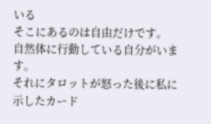いる
そこにあるのは自由だけです。
自然体に行動している自分がいます。
それにタロットが怒った後に私に示したカード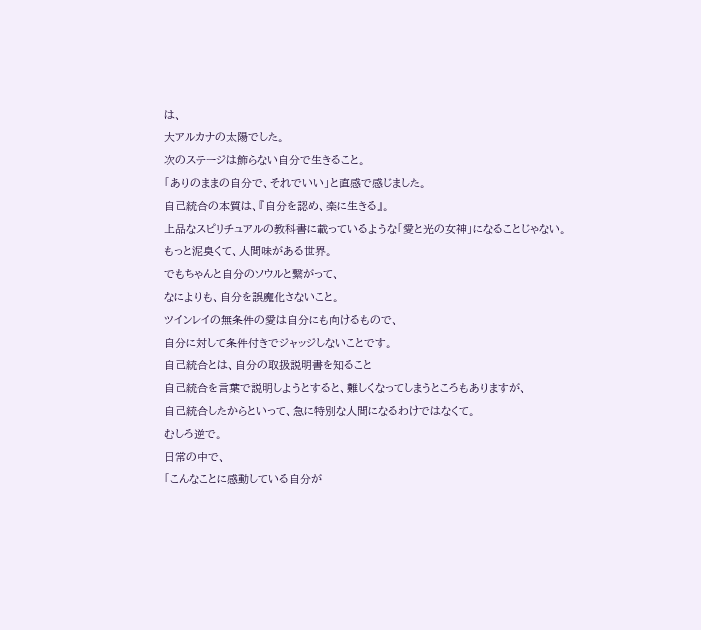は、
大アルカナの太陽でした。
次のステージは飾らない自分で生きること。
「ありのままの自分で、それでいい」と直感で感じました。
自己統合の本質は、『自分を認め、楽に生きる』。
上品なスピリチュアルの教科書に載っているような「愛と光の女神」になることじゃない。
もっと泥臭くて、人間味がある世界。
でもちゃんと自分のソウルと繋がって、
なによりも、自分を誤魔化さないこと。
ツインレイの無条件の愛は自分にも向けるもので、
自分に対して条件付きでジャッジしないことです。
自己統合とは、自分の取扱説明書を知ること
自己統合を言葉で説明しようとすると、難しくなってしまうところもありますが、
自己統合したからといって、急に特別な人間になるわけではなくて。
むしろ逆で。
日常の中で、
「こんなことに感動している自分が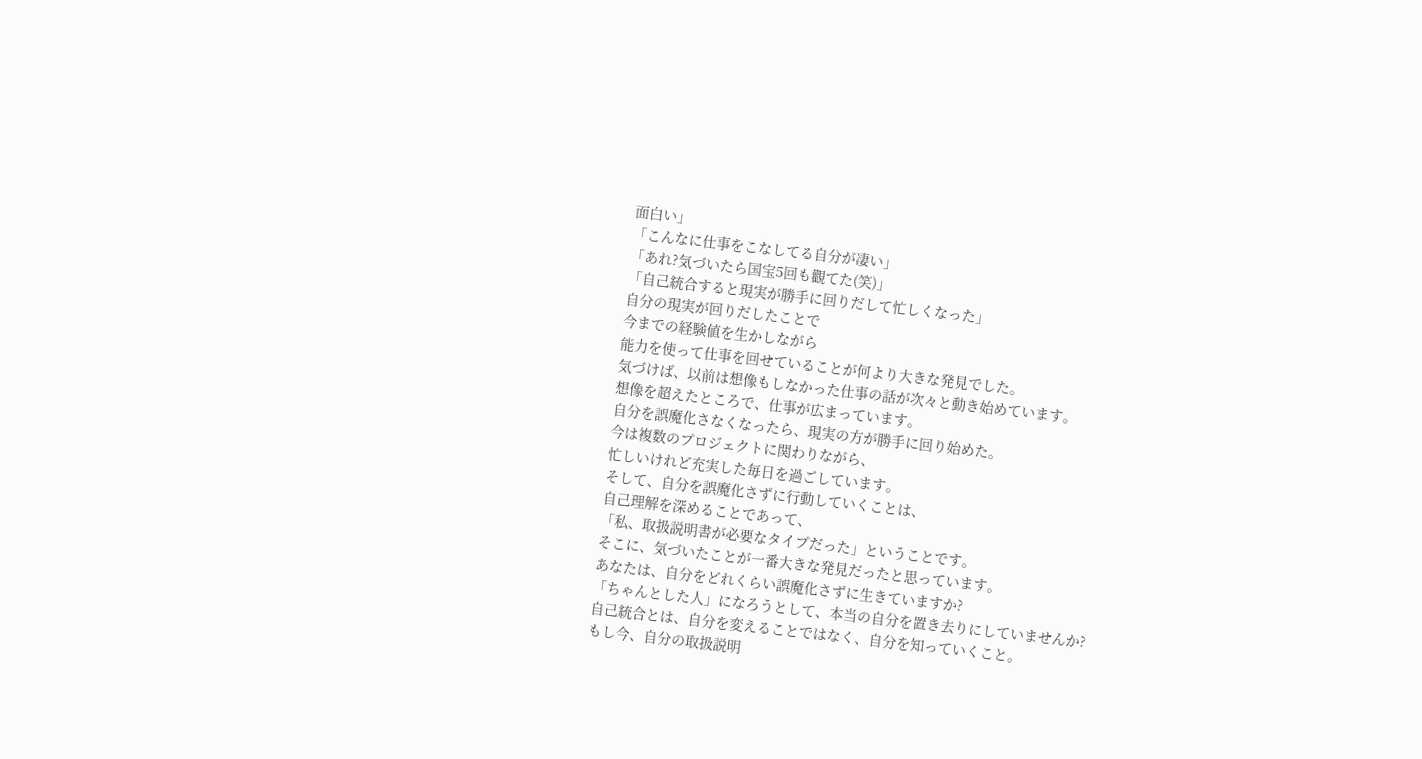面白い」
「こんなに仕事をこなしてる自分が凄い」
「あれ?気づいたら国宝5回も觀てた(笑)」
「自己統合すると現実が勝手に回りだして忙しくなった」
自分の現実が回りだしたことで
今までの経験値を生かしながら
能力を使って仕事を回せていることが何より大きな発見でした。
気づけば、以前は想像もしなかった仕事の話が次々と動き始めています。
想像を超えたところで、仕事が広まっています。
自分を誤魔化さなくなったら、現実の方が勝手に回り始めた。
今は複数のプロジェクトに関わりながら、
忙しいけれど充実した毎日を過ごしています。
そして、自分を誤魔化さずに行動していくことは、
自己理解を深めることであって、
「私、取扱説明書が必要なタイプだった」ということです。
そこに、気づいたことが一番大きな発見だったと思っています。
あなたは、自分をどれくらい誤魔化さずに生きていますか?
「ちゃんとした人」になろうとして、本当の自分を置き去りにしていませんか?
自己統合とは、自分を変えることではなく、自分を知っていくこと。
もし今、自分の取扱説明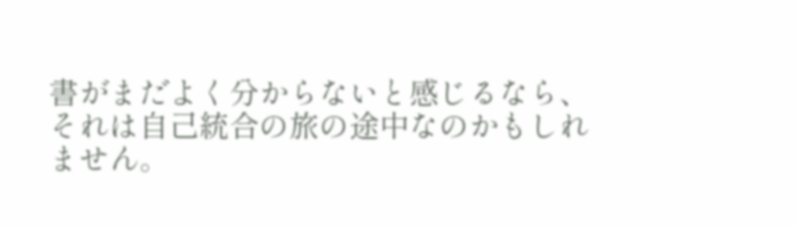書がまだよく分からないと感じるなら、
それは自己統合の旅の途中なのかもしれません。